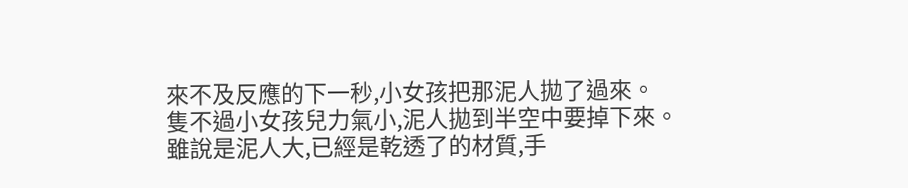來不及反應的下一秒,小女孩把那泥人拋了過來。
隻不過小女孩兒力氣小,泥人拋到半空中要掉下來。
雖說是泥人大,已經是乾透了的材質,手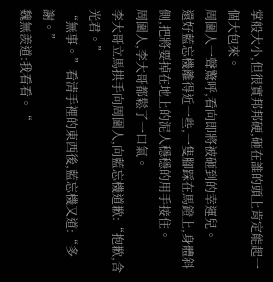掌般大小,但很實邦邦硬,砸在誰的頭上肯定能起一個大包來。
周圍人一聲驚呼,看向即將被砸到的幸運兒。
還好藍忘機離得近一些,一隻腳踩在馬鐙上,身體斜側,把將要掉在地上的泥人穩穩的用手接住。
周圍人,李大哥都鬆了一口氣。
李大哥立馬拱手向周圍人,向藍忘機道歉:“抱歉,含光君。”
“無事。”看清手裡的東西後,藍忘機又道:“多謝。”
魏無羨道:我看看。“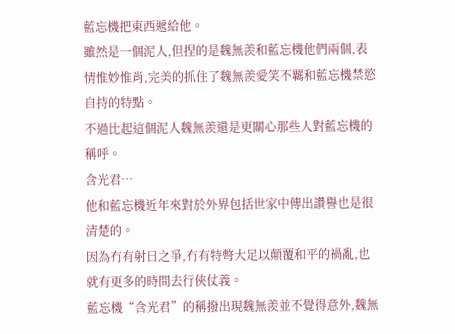藍忘機把東西遞給他。
雖然是一個泥人,但捏的是魏無羨和藍忘機他們兩個,表情惟妙惟肖,完美的抓住了魏無羨愛笑不羈和藍忘機禁慾自持的特點。
不過比起這個泥人魏無羨還是更關心那些人對藍忘機的稱呼。
含光君…
他和藍忘機近年來對於外界包括世家中傳出讚譽也是很清楚的。
因為冇有射日之爭,冇有特彆大足以顛覆和平的禍亂,也就有更多的時間去行俠仗義。
藍忘機“含光君”的稱撥出現魏無羨並不覺得意外,魏無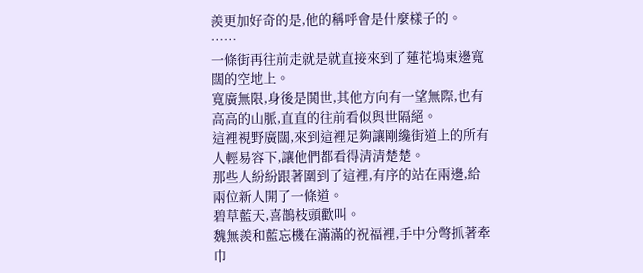羨更加好奇的是,他的稱呼會是什麼樣子的。
……
一條街再往前走就是就直接來到了蓮花塢東邊寬闊的空地上。
寬廣無限,身後是鬨世,其他方向有一望無際,也有高高的山脈,直直的往前看似與世隔絕。
這裡視野廣闊,來到這裡足夠讓剛纔街道上的所有人輕易容下,讓他們都看得清清楚楚。
那些人紛紛跟著圍到了這裡,有序的站在兩邊,給兩位新人開了一條道。
碧草藍天,喜鵲枝頭歡叫。
魏無羨和藍忘機在滿滿的祝福裡,手中分彆抓著牽巾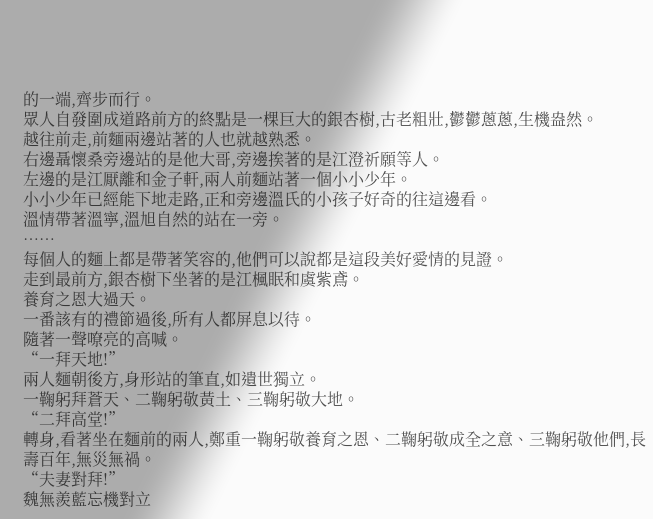的一端,齊步而行。
眾人自發圍成道路前方的終點是一棵巨大的銀杏樹,古老粗壯,鬱鬱蔥蔥,生機盎然。
越往前走,前麵兩邊站著的人也就越熟悉。
右邊聶懷桑旁邊站的是他大哥,旁邊挨著的是江澄祈願等人。
左邊的是江厭離和金子軒,兩人前麵站著一個小小少年。
小小少年已經能下地走路,正和旁邊溫氏的小孩子好奇的往這邊看。
溫情帶著溫寧,溫旭自然的站在一旁。
……
每個人的麵上都是帶著笑容的,他們可以說都是這段美好愛情的見證。
走到最前方,銀杏樹下坐著的是江楓眠和虞紫鳶。
養育之恩大過天。
一番該有的禮節過後,所有人都屏息以待。
隨著一聲嘹亮的高喊。
“一拜天地!”
兩人麵朝後方,身形站的筆直,如遺世獨立。
一鞠躬拜蒼天、二鞠躬敬黃土、三鞠躬敬大地。
“二拜高堂!”
轉身,看著坐在麵前的兩人,鄭重一鞠躬敬養育之恩、二鞠躬敬成全之意、三鞠躬敬他們,長壽百年,無災無禍。
“夫妻對拜!”
魏無羨藍忘機對立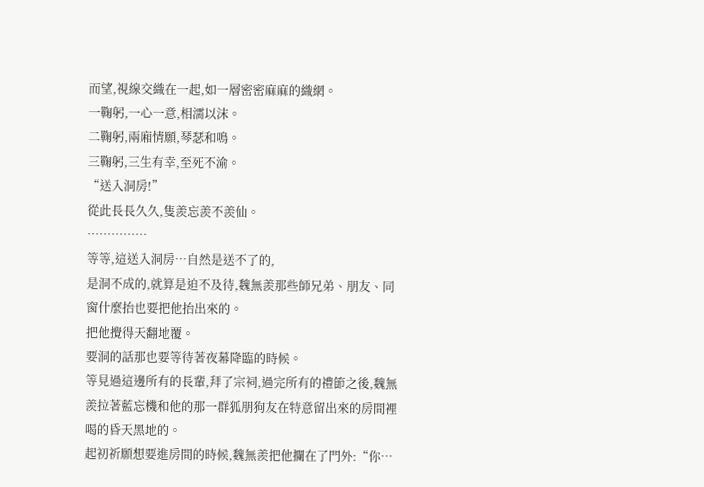而望,視線交織在一起,如一層密密麻麻的織網。
一鞠躬,一心一意,相濡以沫。
二鞠躬,兩廂情願,琴瑟和鳴。
三鞠躬,三生有幸,至死不渝。
“送入洞房!”
從此長長久久,隻羨忘羨不羨仙。
……………
等等,這送入洞房…自然是送不了的,
是洞不成的,就算是迫不及待,魏無羨那些師兄弟、朋友、同窗什麼抬也要把他抬出來的。
把他攪得天翻地覆。
要洞的話那也要等待著夜幕降臨的時候。
等見過這邊所有的長輩,拜了宗祠,過完所有的禮節之後,魏無羨拉著藍忘機和他的那一群狐朋狗友在特意留出來的房間裡喝的昏天黑地的。
起初祈願想要進房間的時候,魏無羨把他攔在了門外:“你…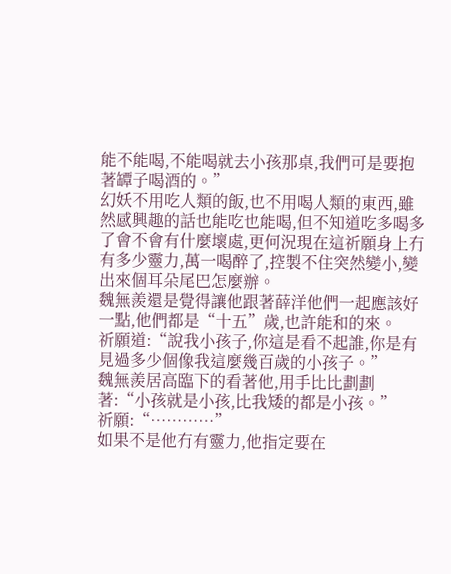能不能喝,不能喝就去小孩那桌,我們可是要抱著罈子喝酒的。”
幻妖不用吃人類的飯,也不用喝人類的東西,雖然感興趣的話也能吃也能喝,但不知道吃多喝多了會不會有什麼壞處,更何況現在這祈願身上冇有多少靈力,萬一喝醉了,控製不住突然變小,變出來個耳朵尾巴怎麼辦。
魏無羨還是覺得讓他跟著薛洋他們一起應該好一點,他們都是“十五”歲,也許能和的來。
祈願道:“說我小孩子,你這是看不起誰,你是有見過多少個像我這麼幾百歲的小孩子。”
魏無羨居高臨下的看著他,用手比比劃劃著:“小孩就是小孩,比我矮的都是小孩。”
祈願:“…………”
如果不是他冇有靈力,他指定要在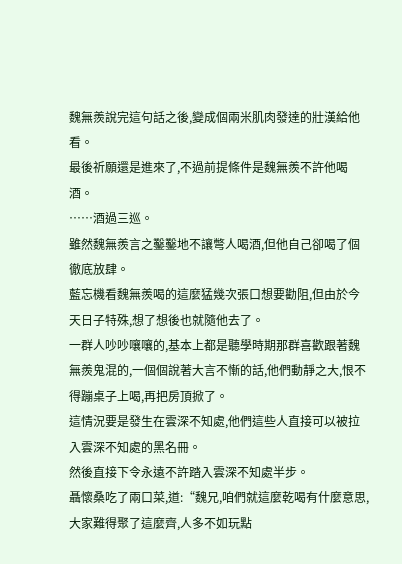魏無羨說完這句話之後,變成個兩米肌肉發達的壯漢給他看。
最後祈願還是進來了,不過前提條件是魏無羨不許他喝酒。
……酒過三巡。
雖然魏無羨言之鑿鑿地不讓彆人喝酒,但他自己卻喝了個徹底放肆。
藍忘機看魏無羨喝的這麼猛幾次張口想要勸阻,但由於今天日子特殊,想了想後也就隨他去了。
一群人吵吵嚷嚷的,基本上都是聽學時期那群喜歡跟著魏無羨鬼混的,一個個說著大言不慚的話,他們動靜之大,恨不得蹦桌子上喝,再把房頂掀了。
這情況要是發生在雲深不知處,他們這些人直接可以被拉入雲深不知處的黑名冊。
然後直接下令永遠不許踏入雲深不知處半步。
聶懷桑吃了兩口菜,道:“魏兄,咱們就這麼乾喝有什麼意思,大家難得聚了這麼齊,人多不如玩點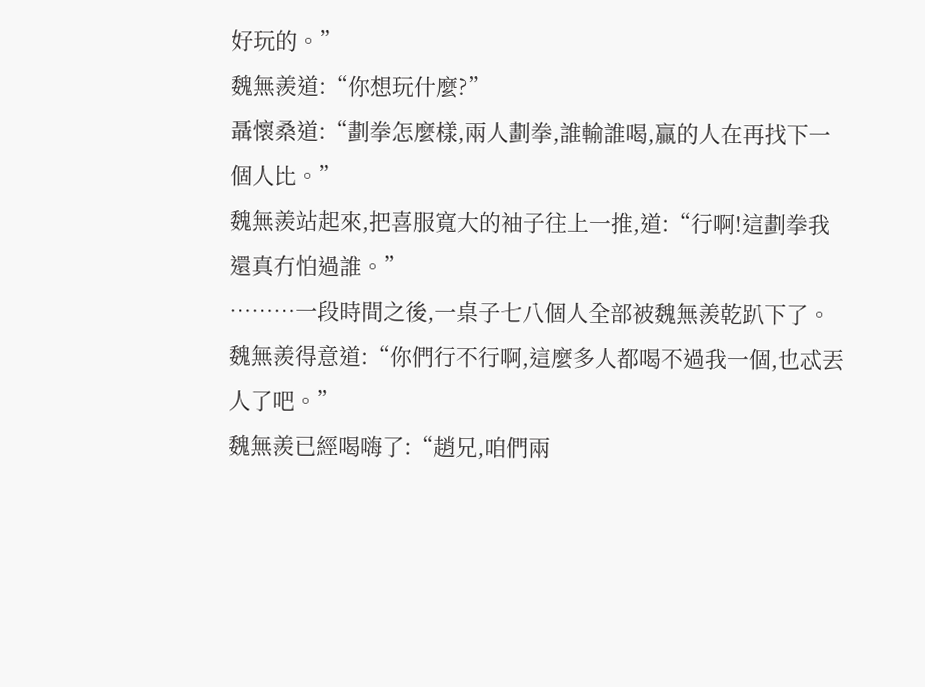好玩的。”
魏無羨道:“你想玩什麼?”
聶懷桑道:“劃拳怎麼樣,兩人劃拳,誰輸誰喝,贏的人在再找下一個人比。”
魏無羨站起來,把喜服寬大的袖子往上一推,道:“行啊!這劃拳我還真冇怕過誰。”
………一段時間之後,一桌子七八個人全部被魏無羨乾趴下了。
魏無羨得意道:“你們行不行啊,這麼多人都喝不過我一個,也忒丟人了吧。”
魏無羨已經喝嗨了:“趙兄,咱們兩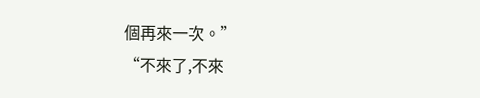個再來一次。”
“不來了,不來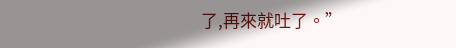了,再來就吐了。”